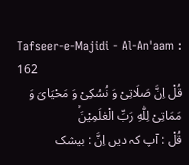Tafseer-e-Majidi - Al-An'aam : 162
قُلْ اِنَّ صَلَاتِیْ وَ نُسُكِیْ وَ مَحْیَایَ وَ مَمَاتِیْ لِلّٰهِ رَبِّ الْعٰلَمِیْنَۙ
قُلْ : آپ کہ دیں اِنَّ : بیشک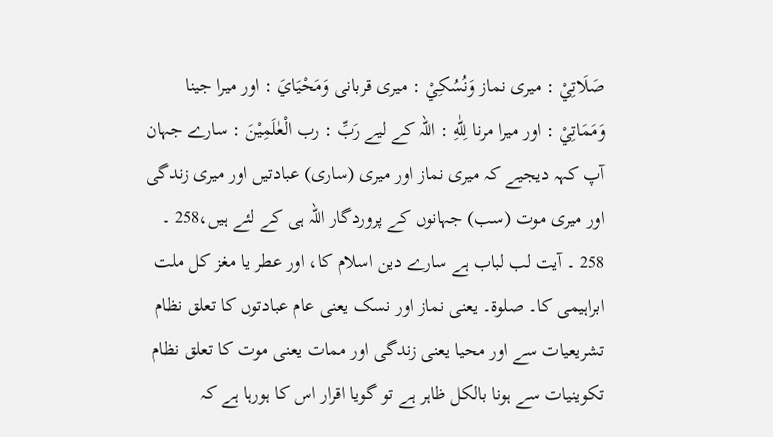صَلَاتِيْ : میری نماز وَنُسُكِيْ : میری قربانی وَمَحْيَايَ : اور میرا جینا وَمَمَاتِيْ : اور میرا مرنا لِلّٰهِ : اللہ کے لیے رَبِّ : رب الْعٰلَمِيْنَ : سارے جہان
آپ کہہ دیجیے کہ میری نماز اور میری (ساری) عبادتیں اور میری زندگی اور میری موت (سب) جہانوں کے پروردگار اللہ ہی کے لئے ہیں،258 ۔
258 ۔ آیت لب لباب ہے سارے دین اسلام کا، اور عطر یا مغز کل ملت ابراہیمی کا۔ صلوۃ۔ یعنی نماز اور نسک یعنی عام عبادتوں کا تعلق نظام تشریعیات سے اور محیا یعنی زندگی اور ممات یعنی موت کا تعلق نظام تکوینیات سے ہونا بالکل ظاہر ہے تو گویا اقرار اس کا ہورہا ہے کہ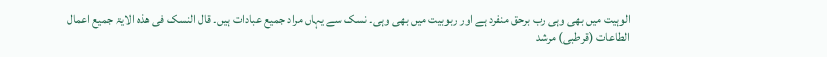الوہیت میں بھی وہی رب برحق منفرد ہے اور ربوبیت میں بھی وہی۔ نسک سے یہاں مراد جمیع عبادات ہیں۔ قال النسک فی ھذہ الایۃ جمیع اعمال الطاعات (قرطبی) مرشد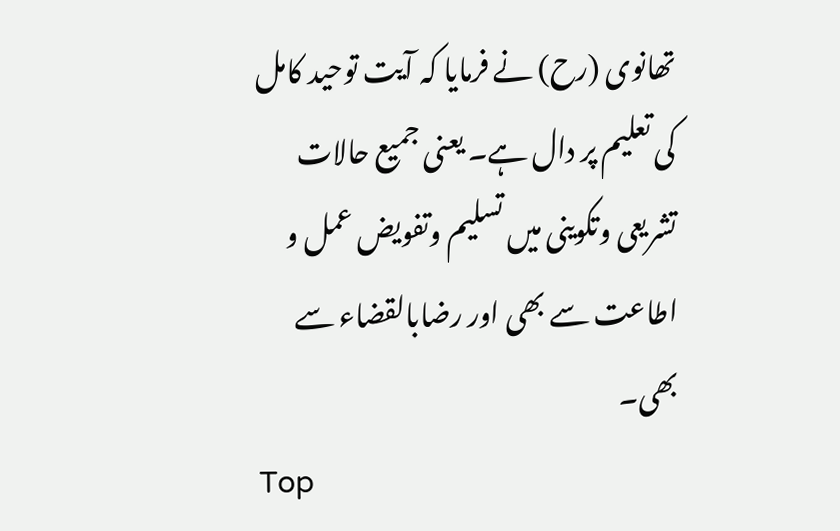تھانوی (رح) نے فرمایا کہ آیت توحید کامل کی تعلیم پر دال ہے۔ یعنی جمیع حالات تشریعی وتکوینی میں تسلیم وتفویض عمل و اطاعت سے بھی اور رضابالقضاء سے بھی۔
Top